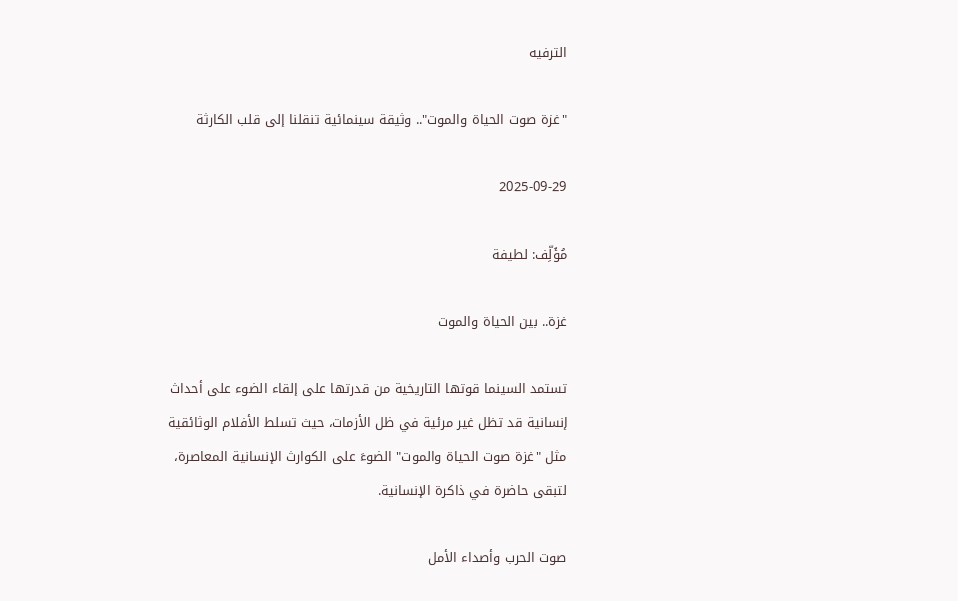الترفيه

"غزة صوت الحياة والموت".. وثيقة سينمائية تنقلنا إلى قلب الكارثة

2025-09-29

مُؤَلِّف: لطيفة

غزة.. بين الحياة والموت

تستمد السينما قوتها التاريخية من قدرتها على إلقاء الضوء على أحداث إنسانية قد تظل غير مرئية في ظل الأزمات، حيث تسلط الأفلام الوثائقية مثل "غزة صوت الحياة والموت" الضوءَ على الكوارث الإنسانية المعاصرة، لتبقى حاضرة في ذاكرة الإنسانية.

صوت الحرب وأصداء الأمل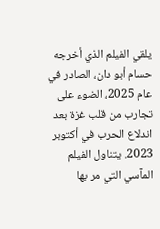يلقي الفيلم الذي أخرجه حسام أبو دان، الصادر في عام 2025، الضوء على تجارب من قلب غزة بعد اندلاع الحرب في أكتوبر 2023. يتناول الفيلم المآسي التي مر بها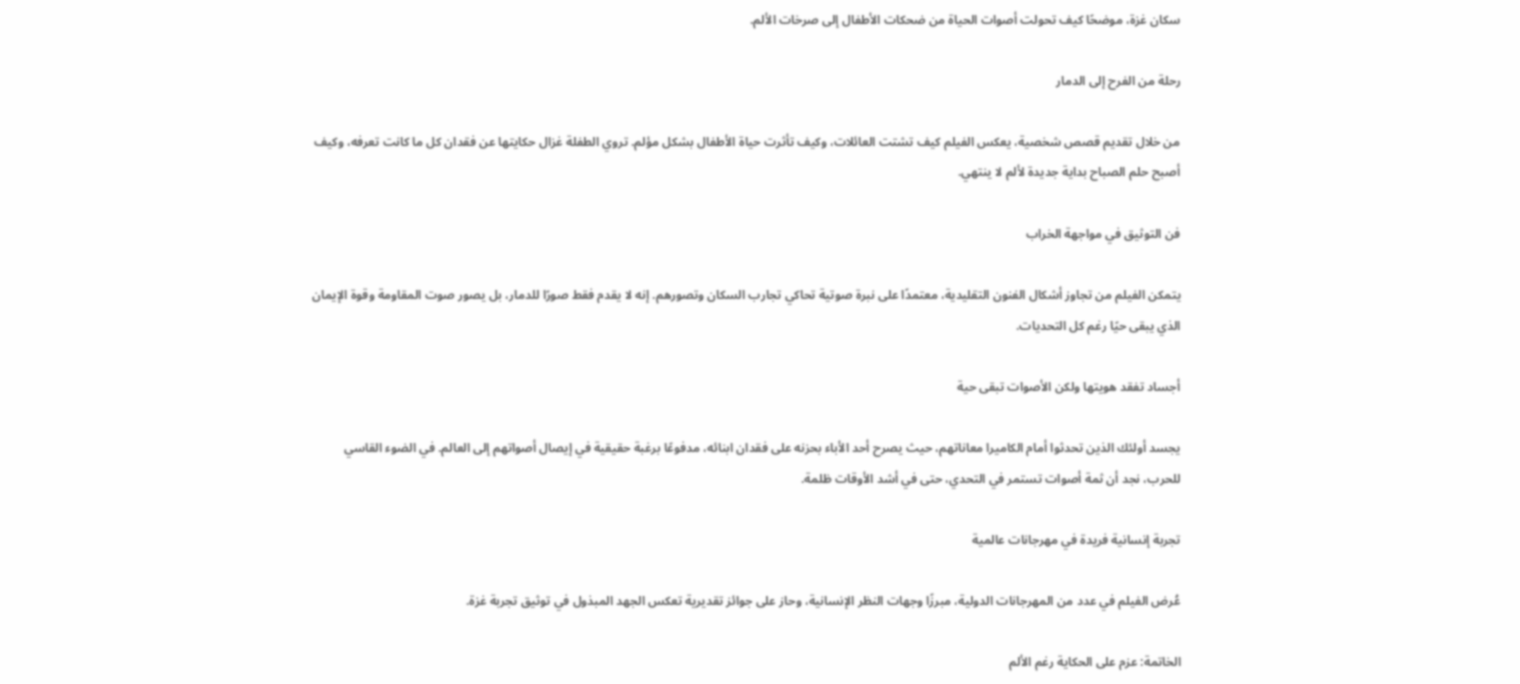سكان غزة، موضحًا كيف تحولت أصوات الحياة من ضحكات الأطفال إلى صرخات الألم.

رحلة من الفرح إلى الدمار

من خلال تقديم قصص شخصية، يعكس الفيلم كيف تشتت العائلات، وكيف تأثرت حياة الأطفال بشكل مؤلم. تروي الطفلة غزال حكايتها عن فقدان كل ما كانت تعرفه، وكيف أصبح حلم الصباح بداية جديدة لألم لا ينتهي.

فن التوثيق في مواجهة الخراب

يتمكن الفيلم من تجاوز أشكال الفنون التقليدية، معتمدًا على نبرة صوتية تحاكي تجارب السكان وتصورهم. إنه لا يقدم فقط صورًا للدمار، بل يصور صوت المقاومة وقوة الإيمان الذي يبقى حيًا رغم كل التحديات.

أجساد تفقد هويتها ولكن الأصوات تبقى حية

يجسد أولئك الذين تحدثوا أمام الكاميرا معاناتهم، حيث يصرح أحد الأباء بحزنه على فقدان ابنائه، مدفوعًا برغبة حقيقية في إيصال أصواتهم إلى العالم. في الضوء القاسي للحرب، نجد أن ثمة أصوات تستمر في التحدي، حتى في أشد الأوقات ظلمة.

تجربة إنسانية فريدة في مهرجانات عالمية

عُرض الفيلم في عدد من المهرجانات الدولية، مبرزًا وجهات النظر الإنسانية، وحاز على جوائز تقديرية تعكس الجهد المبذول في توثيق تجربة غزة.

الخاتمة: عزم على الحكاية رغم الألم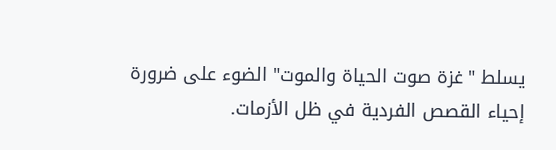يسلط "غزة صوت الحياة والموت" الضوء على ضرورة إحياء القصص الفردية في ظل الأزمات.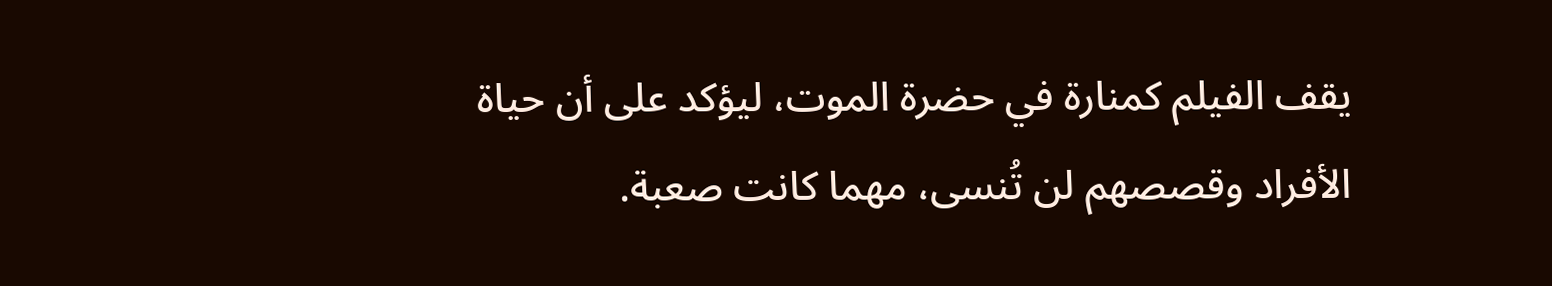يقف الفيلم كمنارة في حضرة الموت، ليؤكد على أن حياة الأفراد وقصصهم لن تُنسى، مهما كانت صعبة.